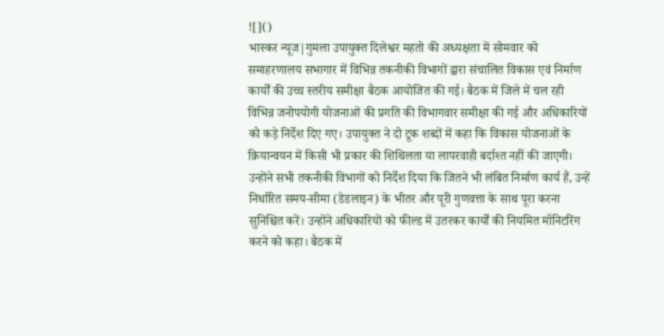![]()
भास्कर न्यूज|गुमला उपायुक्त दिलेश्वर महतो की अध्यक्षता में सोमवार को समाहरणालय सभागार में विभिन्न तकनीकी विभागों द्वारा संचालित विकास एवं निर्माण कार्यों की उच्च स्तरीय समीक्षा बैठक आयोजित की गई। बैठक में जिले में चल रही विभिन्न जनोपयोगी योजनाओं की प्रगति की विभागवार समीक्षा की गई और अधिकारियों को कड़े निर्देश दिए गए। उपायुक्त ने दो टूक शब्दों में कहा कि विकास योजनाओं के क्रियान्वयन में किसी भी प्रकार की शिथिलता या लापरवाही बर्दाश्त नहीं की जाएगी। उन्होंने सभी तकनीकी विभागों को निर्देश दिया कि जितने भी लंबित निर्माण कार्य हैं, उन्हें निर्धारित समय-सीमा (डेडलाइन) के भीतर और पूरी गुणवत्ता के साथ पूरा करना सुनिश्चित करें। उन्होंने अधिकारियों को फील्ड में उतरकर कार्यों की नियमित मॉनिटरिंग करने को कहा। बैठक में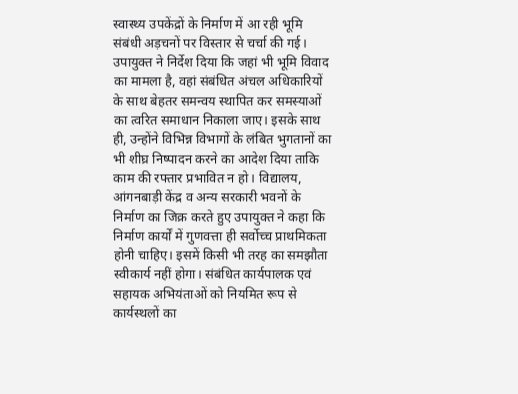स्वास्थ्य उपकेंद्रों के निर्माण में आ रही भूमि संबंधी अड़चनों पर विस्तार से चर्चा की गई। उपायुक्त ने निर्देश दिया कि जहां भी भूमि विवाद का मामला है, वहां संबंधित अंचल अधिकारियों के साथ बेहतर समन्वय स्थापित कर समस्याओं का त्वरित समाधान निकाला जाए। इसके साथ ही, उन्होंने विभिन्न विभागों के लंबित भुगतानों का भी शीघ्र निष्पादन करने का आदेश दिया ताकि काम की रफ्तार प्रभावित न हो। विद्यालय, आंगनबाड़ी केंद्र व अन्य सरकारी भवनों के निर्माण का जिक्र करते हुए उपायुक्त ने कहा कि निर्माण कार्यों में गुणवत्ता ही सर्वोच्च प्राथमिकता होनी चाहिए। इसमें किसी भी तरह का समझौता स्वीकार्य नहीं होगा। संबंधित कार्यपालक एवं सहायक अभियंताओं को नियमित रूप से कार्यस्थलों का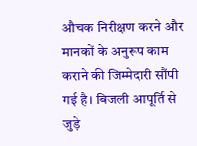औचक निरीक्षण करने और मानकों के अनुरूप काम कराने की जिम्मेदारी सौंपी गई है। बिजली आपूर्ति से जुड़े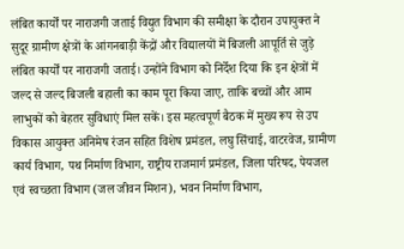लंबित कार्यों पर नाराजगी जताई विद्युत विभाग की समीक्षा के दौरान उपायुक्त ने सुदूर ग्रामीण क्षेत्रों के आंगनबाड़ी केंद्रों और विद्यालयों में बिजली आपूर्ति से जुड़े लंबित कार्यों पर नाराजगी जताई। उन्होंने विभाग को निर्देश दिया कि इन क्षेत्रों में जल्द से जल्द बिजली बहाली का काम पूरा किया जाए, ताकि बच्चों और आम लाभुकों को बेहतर सुविधाएं मिल सकें। इस महत्वपूर्ण बैठक में मुख्य रूप से उप विकास आयुक्त अनिमेष रंजन सहित विशेष प्रमंडल, लघु सिंचाई, वाटरवेज, ग्रामीण कार्य विभाग, पथ निर्माण विभाग, राष्ट्रीय राजमार्ग प्रमंडल, जिला परिषद, पेयजल एवं स्वच्छता विभाग (जल जीवन मिशन), भवन निर्माण विभाग,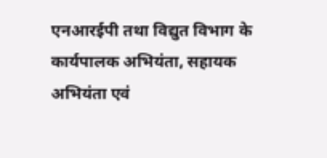एनआरईपी तथा विद्युत विभाग के कार्यपालक अभियंता, सहायक अभियंता एवं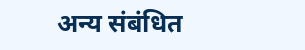अन्य संबंधित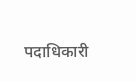पदाधिकारी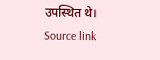उपस्थित थे।
Source link